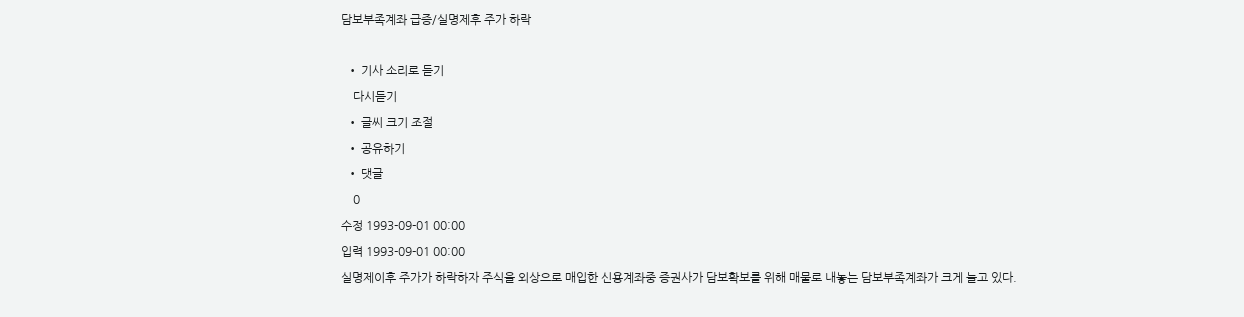담보부족계좌 급증/실명제후 주가 하락

  • 기사 소리로 듣기
    다시듣기
  • 글씨 크기 조절
  • 공유하기
  • 댓글
    0
수정 1993-09-01 00:00
입력 1993-09-01 00:00
실명제이후 주가가 하락하자 주식을 외상으로 매입한 신용계좌중 증권사가 담보확보를 위해 매물로 내놓는 담보부족계좌가 크게 늘고 있다.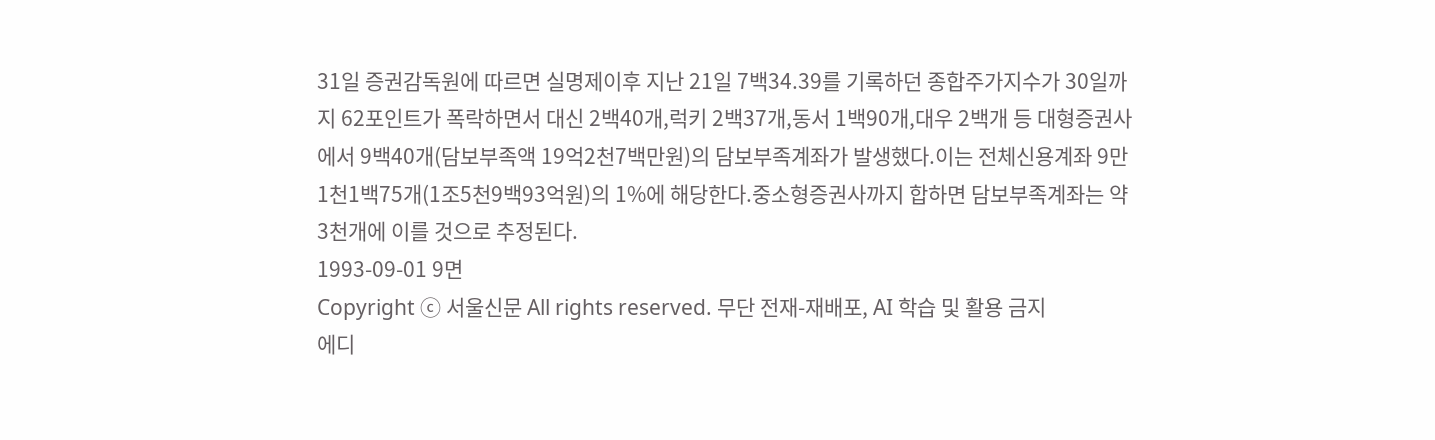31일 증권감독원에 따르면 실명제이후 지난 21일 7백34.39를 기록하던 종합주가지수가 30일까지 62포인트가 폭락하면서 대신 2백40개,럭키 2백37개,동서 1백90개,대우 2백개 등 대형증권사에서 9백40개(담보부족액 19억2천7백만원)의 담보부족계좌가 발생했다.이는 전체신용계좌 9만1천1백75개(1조5천9백93억원)의 1%에 해당한다.중소형증권사까지 합하면 담보부족계좌는 약 3천개에 이를 것으로 추정된다.
1993-09-01 9면
Copyright ⓒ 서울신문 All rights reserved. 무단 전재-재배포, AI 학습 및 활용 금지
에디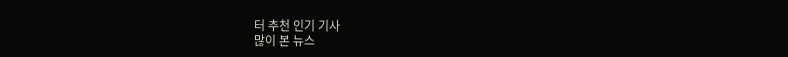터 추천 인기 기사
많이 본 뉴스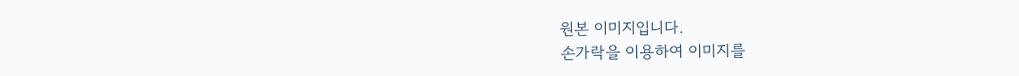원본 이미지입니다.
손가락을 이용하여 이미지를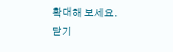확대해 보세요.
닫기